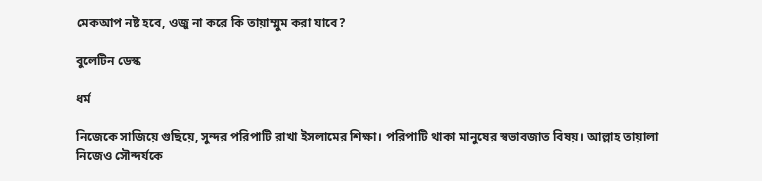মেকআপ নষ্ট হবে, ওজু না করে কি তায়াম্মুম করা যাবে?

বুলেটিন ডেস্ক

ধর্ম

নিজেকে সাজিয়ে গুছিয়ে, সুন্দর পরিপাটি রাখা ইসলামের শিক্ষা। পরিপাটি থাকা মানুষের স্বভাবজাত বিষয়। আল্লাহ তায়ালা নিজেও সৌন্দর্যকে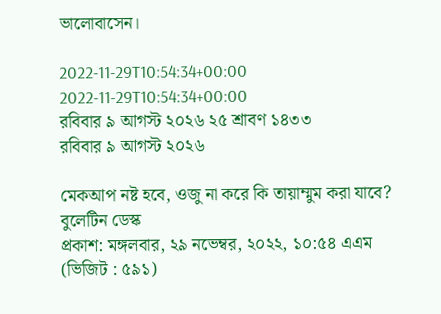ভালোবাসেন।

2022-11-29T10:54:34+00:00
2022-11-29T10:54:34+00:00
রবিবার ৯ আগস্ট ২০২৬ ২৫ শ্রাবণ ১৪৩৩
রবিবার ৯ আগস্ট ২০২৬

মেকআপ নষ্ট হবে, ওজু না করে কি তায়াম্মুম করা যাবে?
বুলেটিন ডেস্ক
প্রকাশ: মঙ্গলবার, ২৯ নভেম্বর, ২০২২, ১০:৫৪ এএম   (ভিজিট : ৫৯১)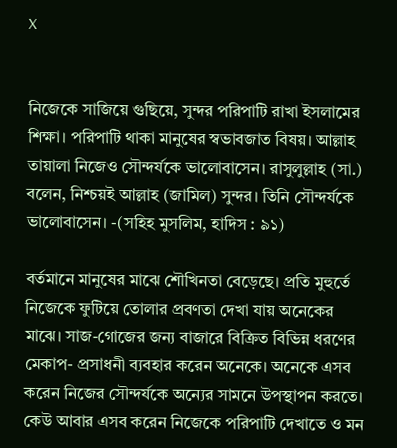X


নিজেকে সাজিয়ে গুছিয়ে, সুন্দর পরিপাটি রাখা ইসলামের শিক্ষা। পরিপাটি থাকা মানুষের স্বভাবজাত বিষয়। আল্লাহ তায়ালা নিজেও সৌন্দর্যকে ভালোবাসেন। রাসুলুল্লাহ (সা.) বলেন, নিশ্চয়ই আল্লাহ (জামিল) সুন্দর। তিনি সৌন্দর্যকে ভালোবাসেন। -(সহিহ মুসলিম, হাদিস : ৯১)

বর্তমানে মানুষের মাঝে শৌখিনতা বেড়েছে। প্রতি মুহুর্তে নিজেকে ফুটিয়ে তোলার প্রবণতা দেখা যায় অনেকের মাঝে। সাজ-গোজের জন্য বাজারে বিক্রিত বিভিন্ন ধরণের মেকাপ- প্রসাধনী ব্যবহার করেন অনেকে। অনেকে এসব করেন নিজের সৌন্দর্যকে অন্যের সামনে উপস্থাপন করতে। কেউ আবার এসব করেন নিজেকে পরিপাটি দেখাতে ও মন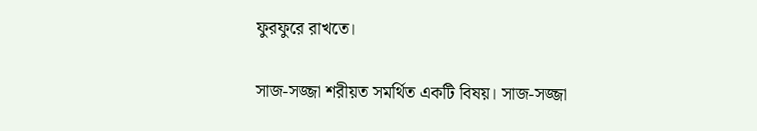ফুরফুরে রাখতে।

সাজ-সজ্জা শরীয়ত সমর্থিত একটি বিষয়। সাজ-সজ্জা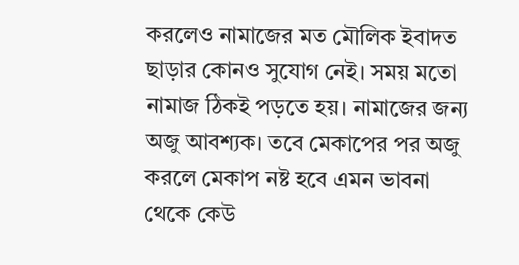করলেও নামাজের মত মৌলিক ইবাদত ছাড়ার কোনও সুযোগ নেই। সময় মতো নামাজ ঠিকই পড়তে হয়। নামাজের জন্য অজু আবশ্যক। তবে মেকাপের পর অজু করলে মেকাপ নষ্ট হবে এমন ভাবনা থেকে কেউ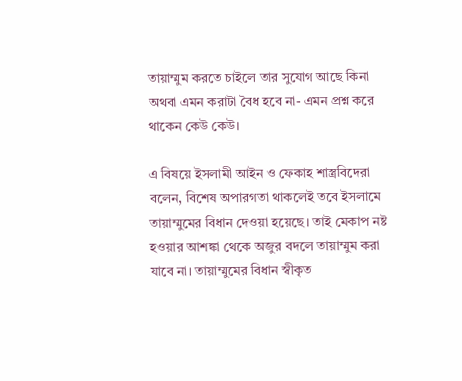তায়াম্মুম করতে চাইলে তার সুযোগ আছে কিনা অথবা এমন করাটা বৈধ হবে না- এমন প্রশ্ন করে থাকেন কেউ কেউ।

এ বিষয়ে ইসলামী আইন ও ফেকাহ শাস্ত্রবিদেরা বলেন, বিশেষ অপারগতা থাকলেই তবে ইসলামে তায়াম্মুমের বিধান দেওয়া হয়েছে। তাই মেকাপ নষ্ট হওয়ার আশঙ্কা থেকে অজুর বদলে তায়াম্মুম করা যাবে না। তায়াম্মুমের বিধান স্বীকৃত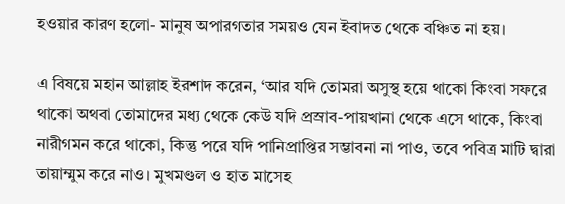হওয়ার কারণ হলো- মানুষ অপারগতার সময়ও যেন ইবাদত থেকে বঞ্চিত না হয়।

এ বিষয়ে মহান আল্লাহ ইরশাদ করেন, ‘আর যদি তোমরা অসুস্থ হয়ে থাকো কিংবা সফরে থাকো অথবা তোমাদের মধ্য থেকে কেউ যদি প্রস্রাব-পায়খানা থেকে এসে থাকে, কিংবা নারীগমন করে থাকো, কিন্তু পরে যদি পানিপ্রাপ্তির সম্ভাবনা না পাও, তবে পবিত্র মাটি দ্বারা তায়াম্মুম করে নাও। মুখমণ্ডল ও হাত মাসেহ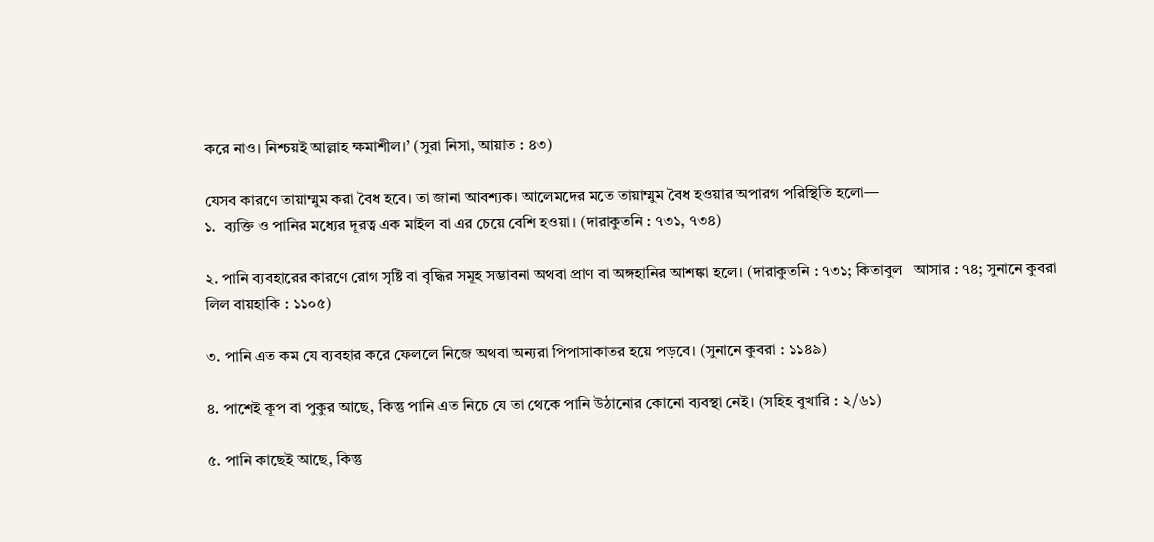করে নাও। নিশ্চয়ই আল্লাহ ক্ষমাশীল।’ (সুরা নিসা, আয়াত : ৪৩)

যেসব কারণে তায়াম্মুম করা বৈধ হবে। তা জানা আবশ্যক। আলেমদের মতে তায়াম্মুম বৈধ হওয়ার অপারগ পরিস্থিতি হলো—
১.  ব্যক্তি ও পানির মধ্যের দূরত্ব এক মাইল বা এর চেয়ে বেশি হওয়া। (দারাকুতনি : ৭৩১, ৭৩৪)

২. পানি ব্যবহারের কারণে রোগ সৃষ্টি বা বৃদ্ধির সমূহ সম্ভাবনা অথবা প্রাণ বা অঙ্গহানির আশঙ্কা হলে। (দারাকুতনি : ৭৩১; কিতাবুল   আসার : ৭৪; সুনানে কুবরা লিল বায়হাকি : ১১০৫)

৩. পানি এত কম যে ব্যবহার করে ফেললে নিজে অথবা অন্যরা পিপাসাকাতর হয়ে পড়বে। (সুনানে কুবরা : ১১৪৯)

৪. পাশেই কূপ বা পুকুর আছে, কিন্তু পানি এত নিচে যে তা থেকে পানি উঠানোর কোনো ব্যবস্থা নেই। (সহিহ বুখারি : ২/৬১)

৫. পানি কাছেই আছে, কিন্তু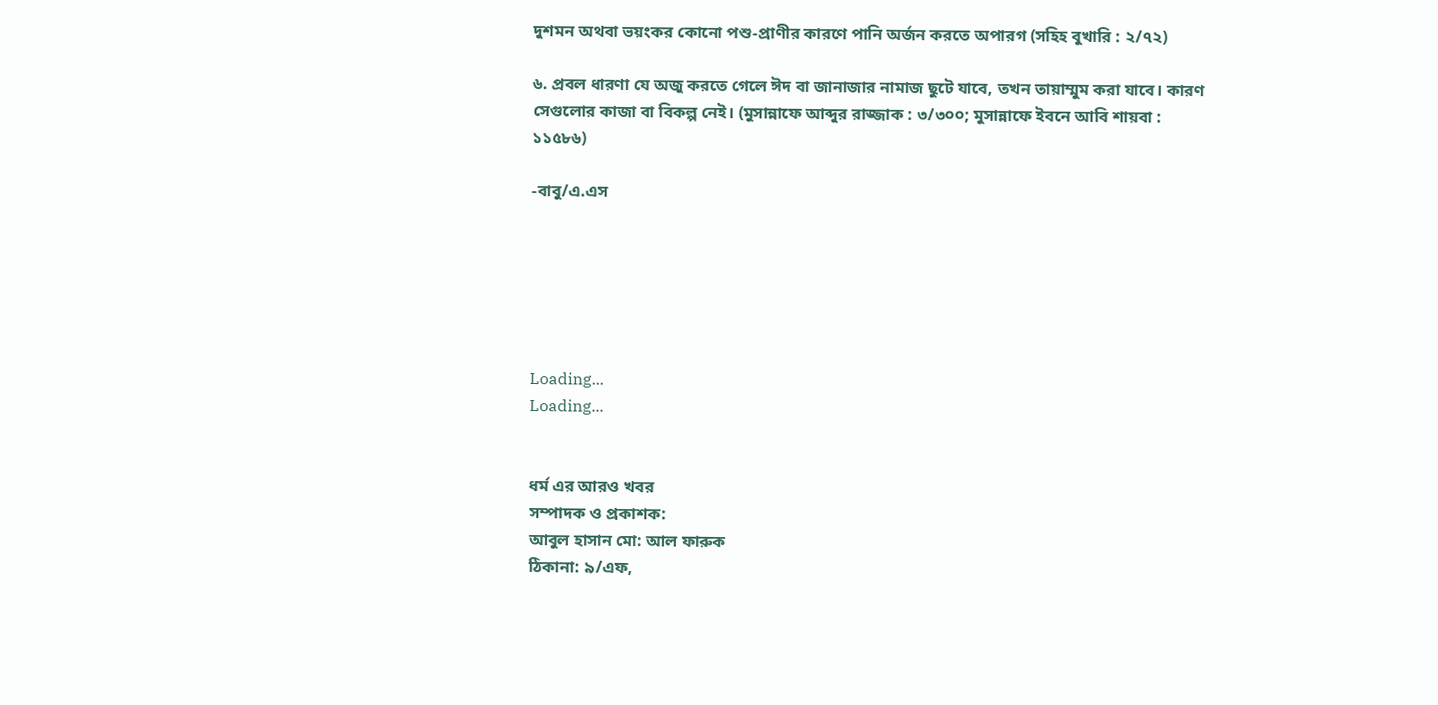দুশমন অথবা ভয়ংকর কোনো পশু-প্রাণীর কারণে পানি অর্জন করতে অপারগ (সহিহ বুখারি : ২/৭২)

৬. প্রবল ধারণা যে অজু করতে গেলে ঈদ বা জানাজার নামাজ ছুটে যাবে, তখন তায়াম্মুম করা যাবে। কারণ সেগুলোর কাজা বা বিকল্প নেই। (মুসান্নাফে আব্দুর রাজ্জাক : ৩/৩০০; মুসান্নাফে ইবনে আবি শায়বা : ১১৫৮৬)

-বাবু/এ.এস






Loading...
Loading...


ধর্ম এর আরও খবর
সম্পাদক ও প্রকাশক:
আবুল হাসান মো: আল ফারুক
ঠিকানা: ৯/এফ,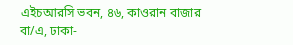এইচআরসি ভবন, ৪৬, কাওরান বাজার বা/এ, ঢাকা-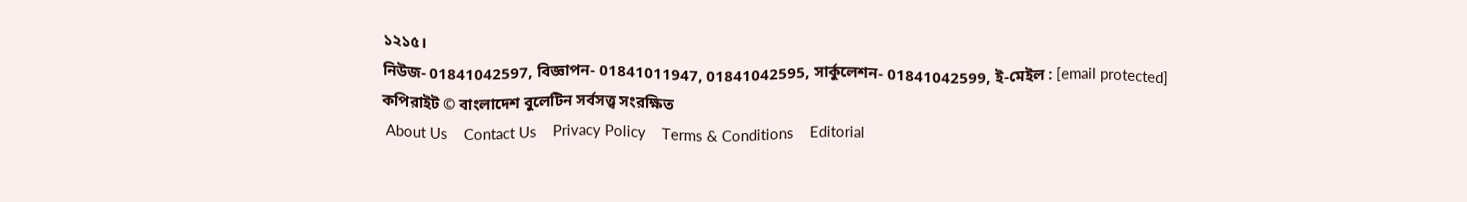১২১৫।
নিউজ- 01841042597, বিজ্ঞাপন- 01841011947, 01841042595, সার্কুলেশন- 01841042599, ই-মেইল : [email protected]
কপিরাইট © বাংলাদেশ বুলেটিন সর্বসত্ত্ব সংরক্ষিত
 About Us    Contact Us    Privacy Policy    Terms & Conditions    Editorial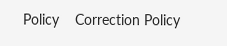Policy    Correction Policy